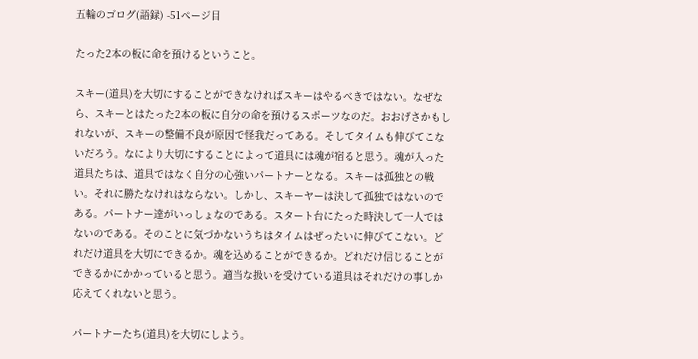五輪のゴログ(語録) -51ページ目

たった2本の板に命を預けるということ。

スキー(道具)を大切にすることができなければスキーはやるべきではない。なぜなら、スキーとはたった2本の板に自分の命を預けるスポーツなのだ。おおげさかもしれないが、スキーの整備不良が原因で怪我だってある。そしてタイムも伸びてこないだろう。なにより大切にすることによって道具には魂が宿ると思う。魂が入った道具たちは、道具ではなく自分の心強いパートナーとなる。スキーは孤独との戦い。それに勝たなけれはならない。しかし、スキーヤーは決して孤独ではないのである。パートナー達がいっしょなのである。スタート台にたった時決して一人ではないのである。そのことに気づかないうちはタイムはぜったいに伸びてこない。どれだけ道具を大切にできるか。魂を込めることができるか。どれだけ信じることができるかにかかっていると思う。適当な扱いを受けている道具はそれだけの事しか応えてくれないと思う。

パートナーたち(道具)を大切にしよう。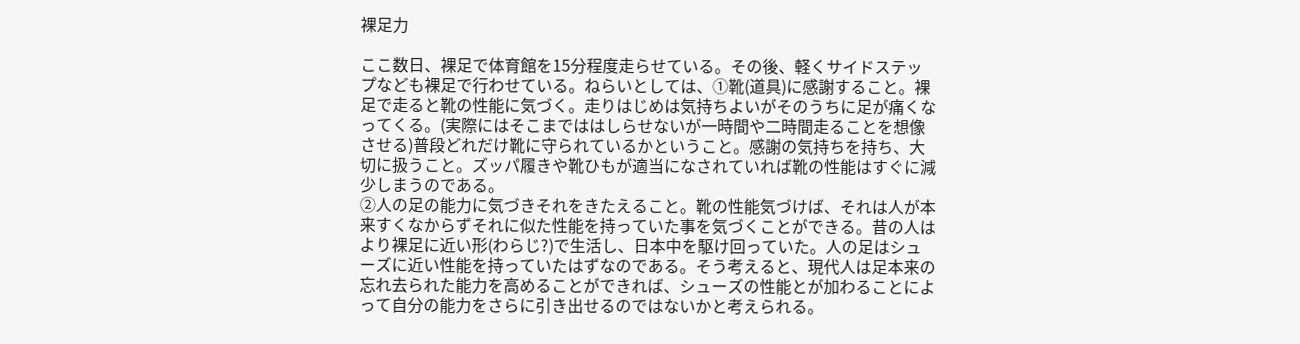裸足力

ここ数日、裸足で体育館を15分程度走らせている。その後、軽くサイドステップなども裸足で行わせている。ねらいとしては、①靴(道具)に感謝すること。裸足で走ると靴の性能に気づく。走りはじめは気持ちよいがそのうちに足が痛くなってくる。(実際にはそこまでははしらせないが一時間や二時間走ることを想像させる)普段どれだけ靴に守られているかということ。感謝の気持ちを持ち、大切に扱うこと。ズッパ履きや靴ひもが適当になされていれば靴の性能はすぐに減少しまうのである。
②人の足の能力に気づきそれをきたえること。靴の性能気づけば、それは人が本来すくなからずそれに似た性能を持っていた事を気づくことができる。昔の人はより裸足に近い形(わらじ?)で生活し、日本中を駆け回っていた。人の足はシューズに近い性能を持っていたはずなのである。そう考えると、現代人は足本来の忘れ去られた能力を高めることができれば、シューズの性能とが加わることによって自分の能力をさらに引き出せるのではないかと考えられる。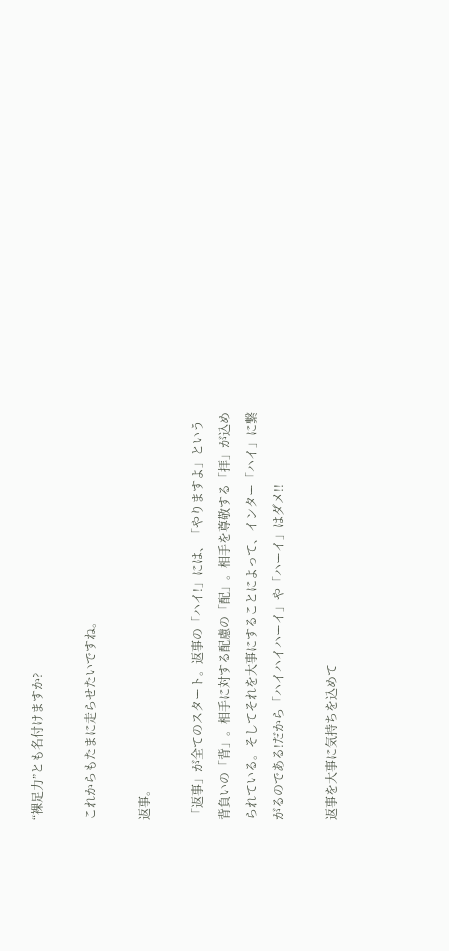“裸足力”とも名付けますか?

これからもたまに走らせたいですね。

返事。

「返事」が全てのスタート。返事の「ハイ!」には、「やりますよ」という背負いの「背」。相手に対する配慮の「配」。相手を尊敬する「拝」が込められている。そしてそれを大事にすることによって、インター「ハイ」に繋がるのである!だから「ハイハイハーイ」や「ハーイ」はダメ!!

返事を大事に気持ちを込めて